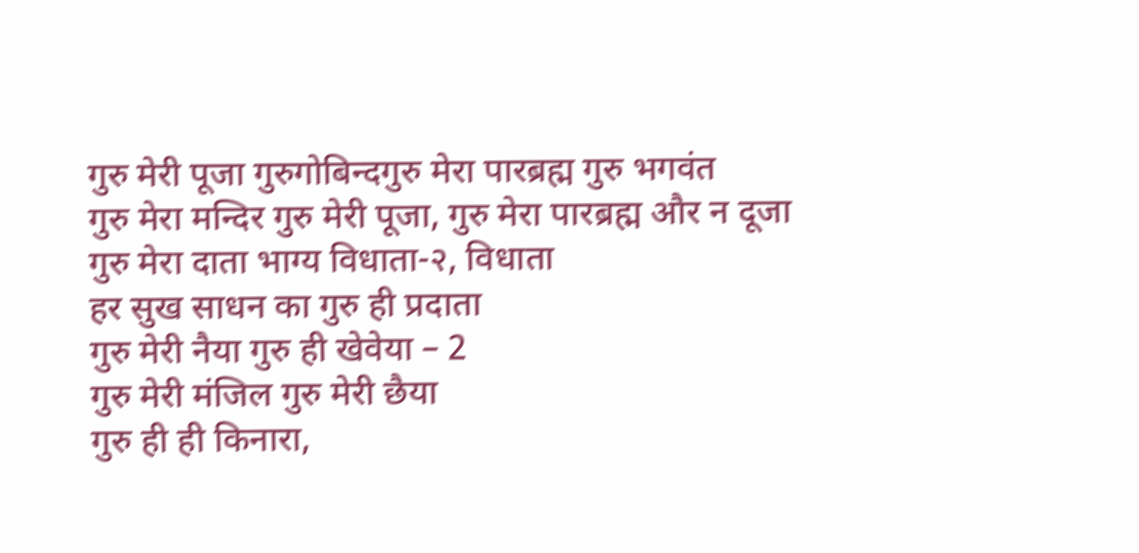गुरु मेरी पूजा गुरुगोबिन्दगुरु मेरा पारब्रह्म गुरु भगवंत
गुरु मेरा मन्दिर गुरु मेरी पूजा, गुरु मेरा पारब्रह्म और न दूजा
गुरु मेरा दाता भाग्य विधाता-२, विधाता
हर सुख साधन का गुरु ही प्रदाता
गुरु मेरी नैया गुरु ही खेवेया – 2
गुरु मेरी मंजिल गुरु मेरी छैया
गुरु ही ही किनारा,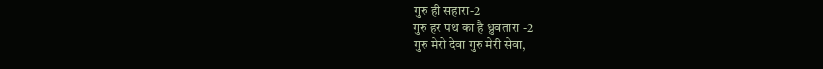गुरु ही सहारा-2
गुरु हर पथ का है ध्रुवतारा -2
गुरु मेरो देवा गुरु मेरी सेवा,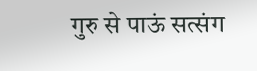गुरु से पाऊं सत्संग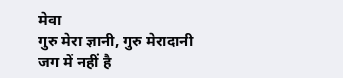मेवा
गुरु मेरा ज्ञानी, गुरु मेरादानी
जग में नहीं है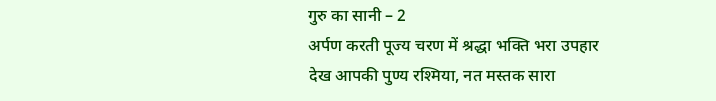गुरु का सानी – 2
अर्पण करती पूज्य चरण में श्रद्धा भक्ति भरा उपहार
देख आपकी पुण्य रश्मिया, नत मस्तक सारा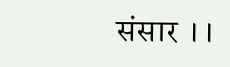संसार ।।